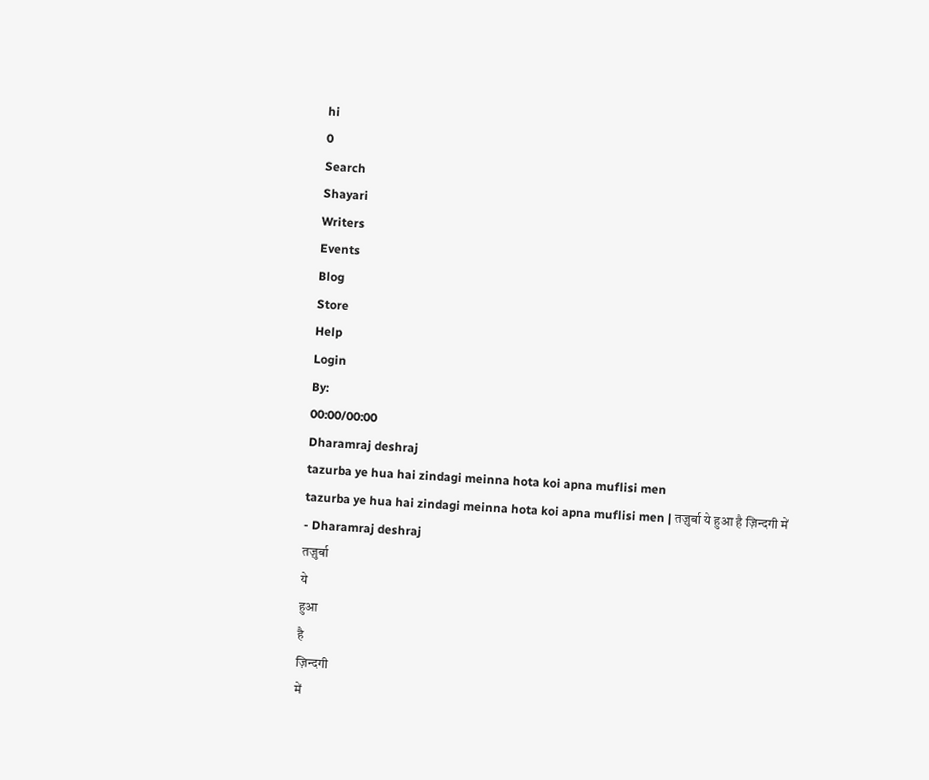hi
0
Search
Shayari
Writers
Events
Blog
Store
Help
Login
By:
00:00/00:00
Dharamraj deshraj
tazurba ye hua hai zindagi meinna hota koi apna muflisi men
tazurba ye hua hai zindagi meinna hota koi apna muflisi men | तज़ुर्बा ये हुआ है ज़िन्दगी में
- Dharamraj deshraj
तज़ुर्बा
ये
हुआ
है
ज़िन्दगी
में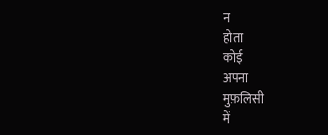न
होता
कोई
अपना
मुफ़लिसी
में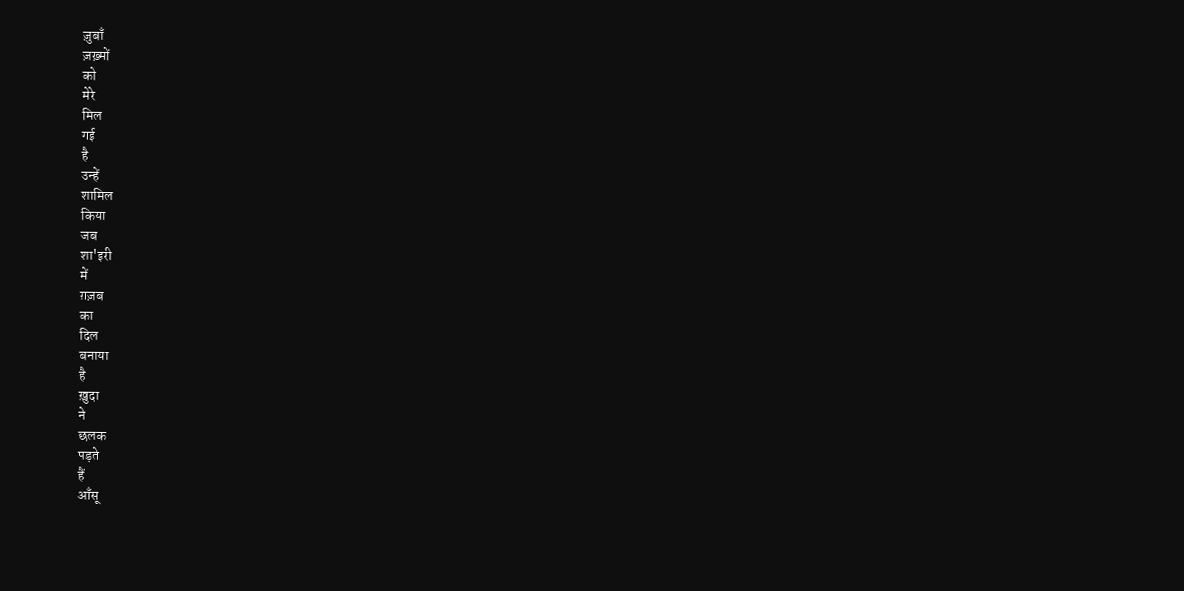ज़ुबाँ
ज़ख़्मों
को
मेरे
मिल
गई
है
उन्हें
शामिल
किया
जब
शा'इरी
में
ग़ज़ब
का
दिल
बनाया
है
ख़ुदा
ने
छलक
पड़ते
हैं
आँसू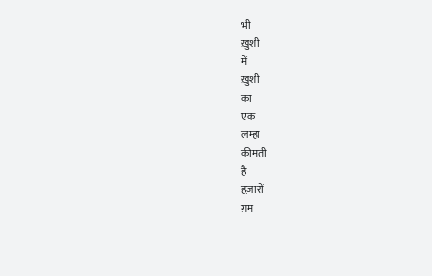भी
ख़ुशी
में
ख़ुशी
का
एक
लम्हा
कीमती
है
हज़ारों
ग़म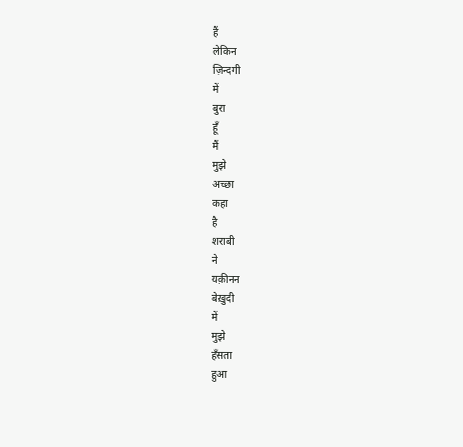हैं
लेकिन
ज़िन्दगी
में
बुरा
हूँ
मैं
मुझे
अच्छा
कहा
है
शराबी
ने
यक़ीनन
बेख़ुदी
में
मुझे
हँसता
हुआ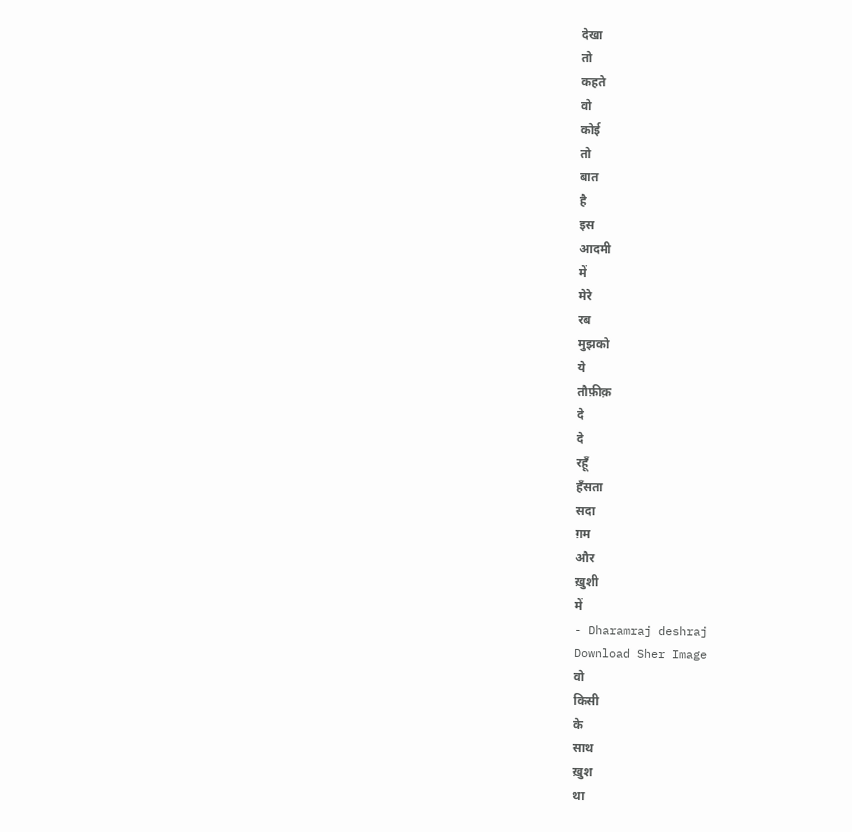देखा
तो
कहते
वो
कोई
तो
बात
है
इस
आदमी
में
मेरे
रब
मुझको
ये
तौफ़ीक़
दे
दे
रहूँ
हँसता
सदा
ग़म
और
ख़ुशी
में
- Dharamraj deshraj
Download Sher Image
वो
किसी
के
साथ
ख़ुश
था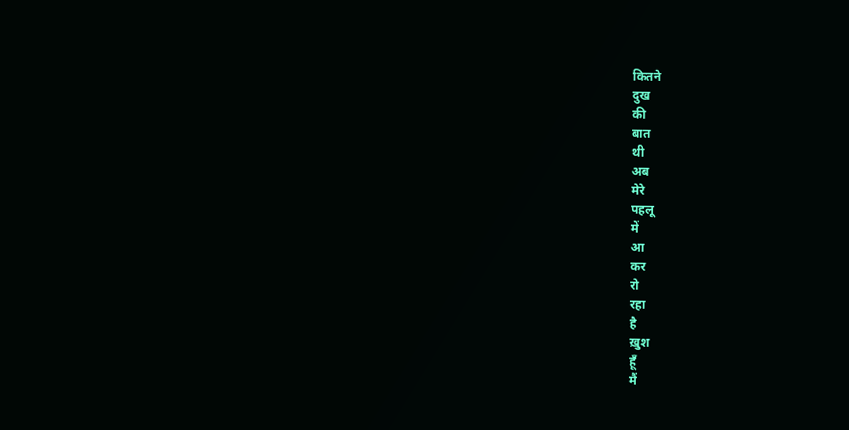कितने
दुख
की
बात
थी
अब
मेरे
पहलू
में
आ
कर
रो
रहा
है
ख़ुश
हूँ
मैं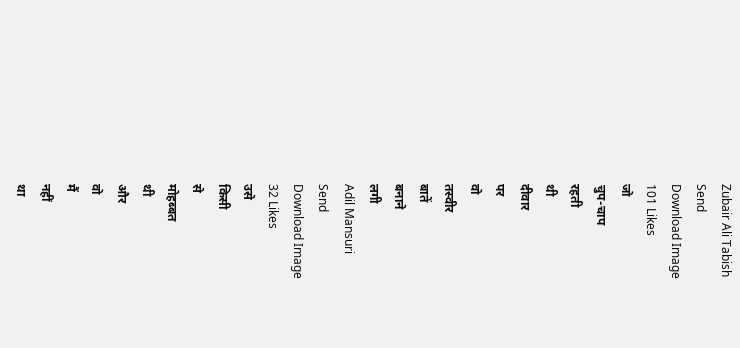Zubair Ali Tabish
Send
Download Image
101 Likes
जो
चुप-चाप
रहती
थी
दीवार
पर
वो
तस्वीर
बातें
बनाने
लगी
Adil Mansuri
Send
Download Image
32 Likes
उसे
किसी
से
मोहब्बत
थी
और
वो
मैं
नहीं
था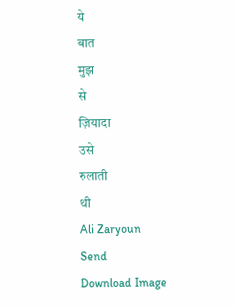ये
बात
मुझ
से
ज़ियादा
उसे
रुलाती
थी
Ali Zaryoun
Send
Download Image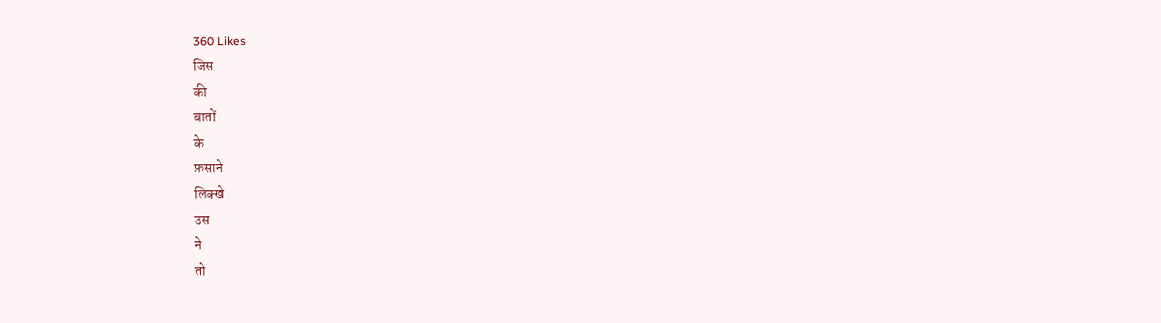360 Likes
जिस
की
बातों
के
फ़साने
लिक्खे
उस
ने
तो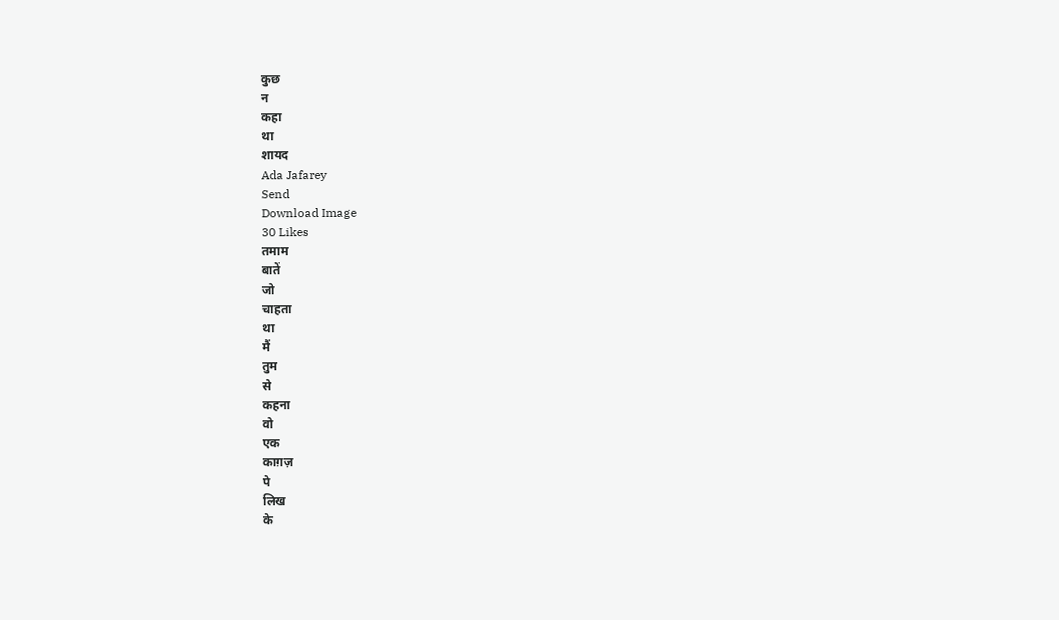कुछ
न
कहा
था
शायद
Ada Jafarey
Send
Download Image
30 Likes
तमाम
बातें
जो
चाहता
था
मैं
तुम
से
कहना
वो
एक
काग़ज़
पे
लिख
के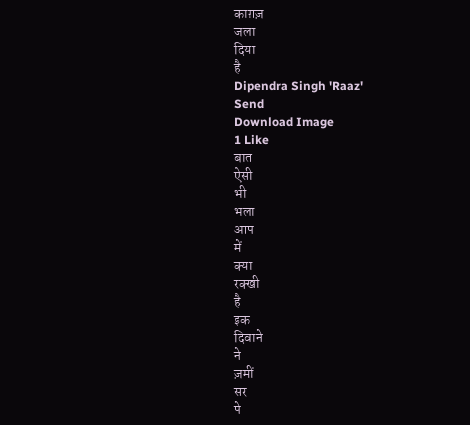काग़ज़
जला
दिया
है
Dipendra Singh 'Raaz'
Send
Download Image
1 Like
बात
ऐसी
भी
भला
आप
में
क्या
रक्खी
है
इक
दिवाने
ने
ज़मीं
सर
पे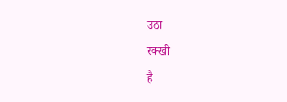उठा
रक्खी
है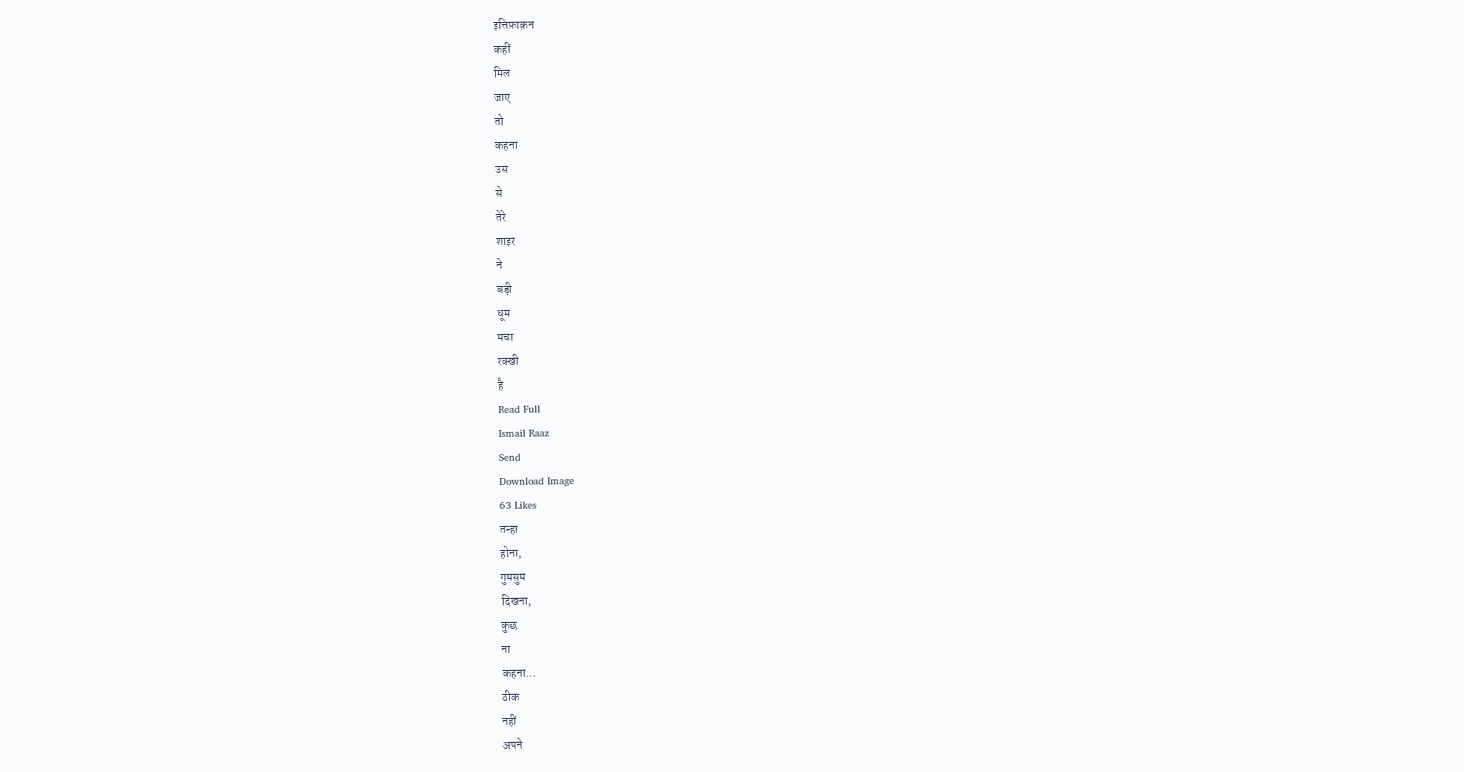इत्तिफ़ाक़न
कहीं
मिल
जाए
तो
कहना
उस
से
तेरे
शाइर
ने
बड़ी
धूम
मचा
रक्खी
है
Read Full
Ismail Raaz
Send
Download Image
63 Likes
तन्हा
होना,
गुमसुम
दिखना,
कुछ
ना
कहना...
ठीक
नहीं
अपने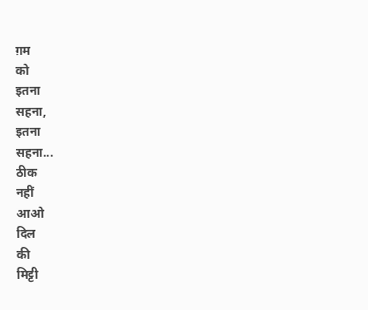ग़म
को
इतना
सहना,
इतना
सहना...
ठीक
नहीं
आओ
दिल
की
मिट्टी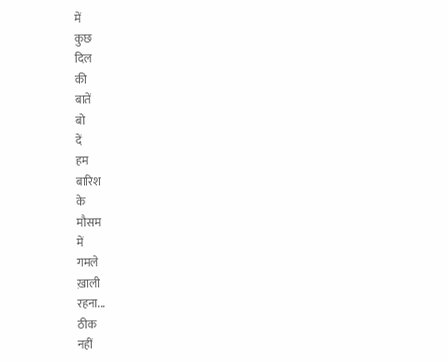में
कुछ
दिल
की
बातें
बो
दें
हम
बारिश
के
मौसम
में
गमले
ख़ाली
रहना...
ठीक
नहीं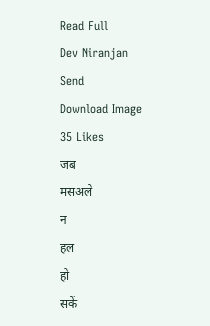Read Full
Dev Niranjan
Send
Download Image
35 Likes
जब
मसअले
न
हल
हो
सकें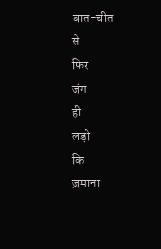बात-चीत
से
फिर
जंग
ही
लड़ो
कि
ज़माना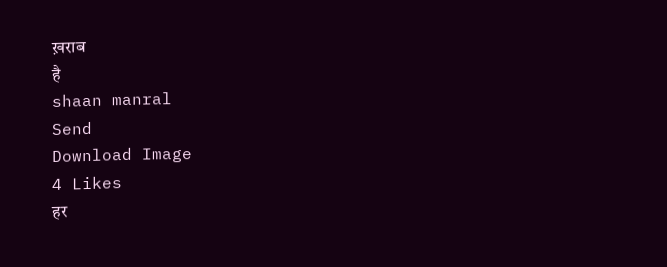ख़राब
है
shaan manral
Send
Download Image
4 Likes
हर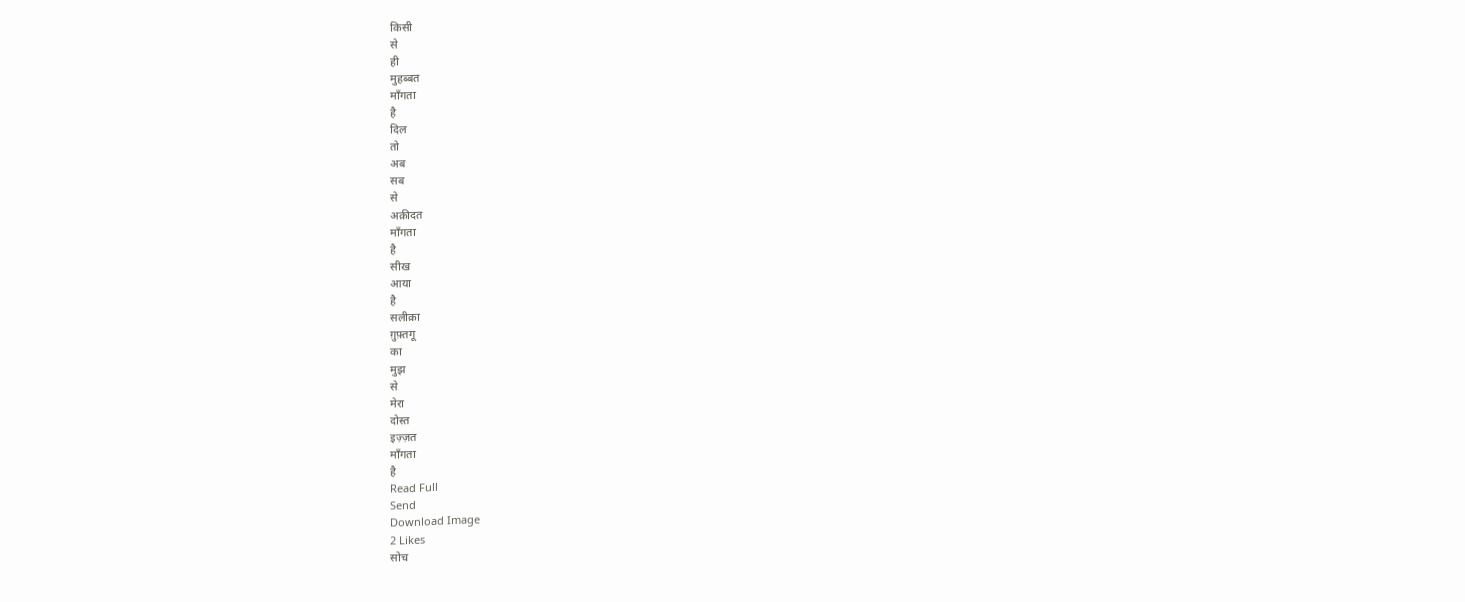किसी
से
ही
मुहब्बत
माँगता
है
दिल
तो
अब
सब
से
अक़ीदत
माँगता
है
सीख
आया
है
सलीक़ा
ग़ुफ़्तगू
का
मुझ
से
मेरा
दोस्त
इज़्ज़त
माँगता
है
Read Full
Send
Download Image
2 Likes
सोच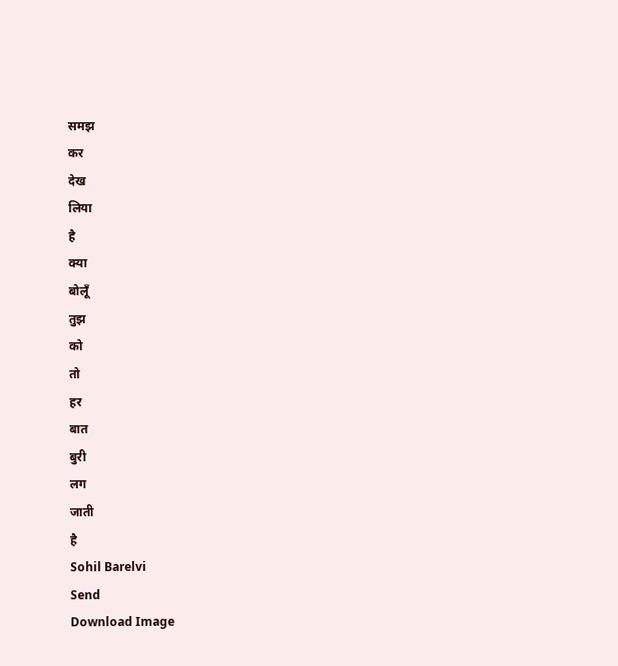समझ
कर
देख
लिया
है
क्या
बोलूँ
तुझ
को
तो
हर
बात
बुरी
लग
जाती
है
Sohil Barelvi
Send
Download Image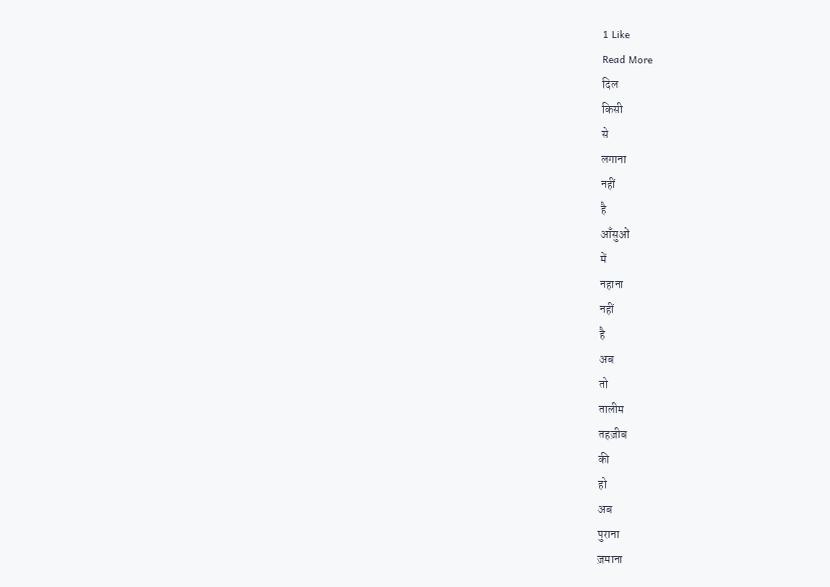1 Like
Read More
दिल
किसी
से
लगाना
नहीं
है
आँसुओं
में
नहाना
नहीं
है
अब
तो
तालीम
तहज़ीब
की
हो
अब
पुराना
ज़माना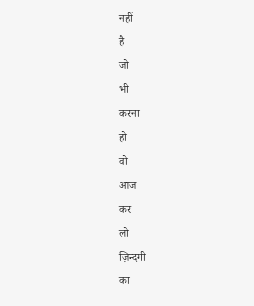नहीं
है
जो
भी
करना
हो
वो
आज
कर
लो
ज़िन्दगी
का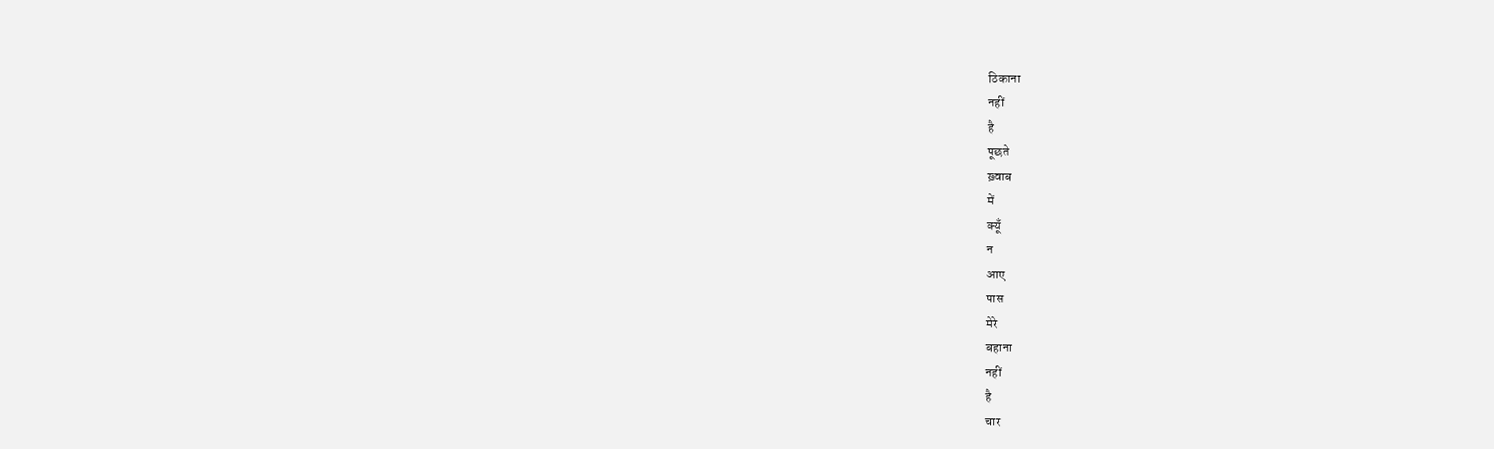ठिकाना
नहीं
है
पूछते
ख़्वाब
में
क्यूँ
न
आए
पास
मेरे
बहाना
नहीं
है
चार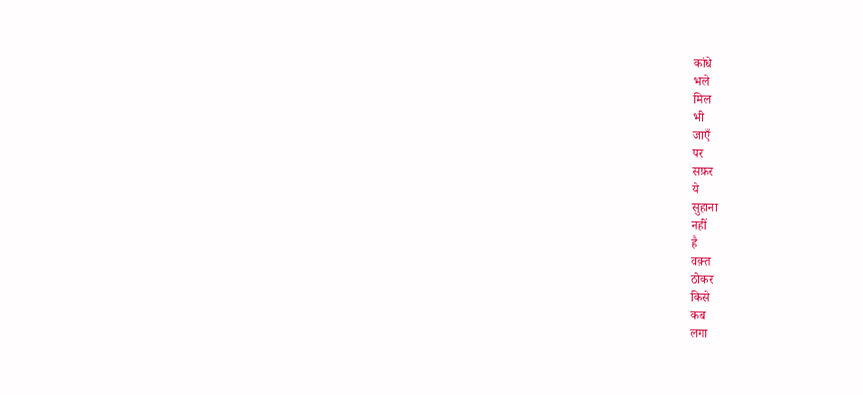कांधे
भले
मिल
भी
जाएँ
पर
सफ़र
ये
सुहाना
नहीं
है
वक़्त
ठोकर
किसे
कब
लगा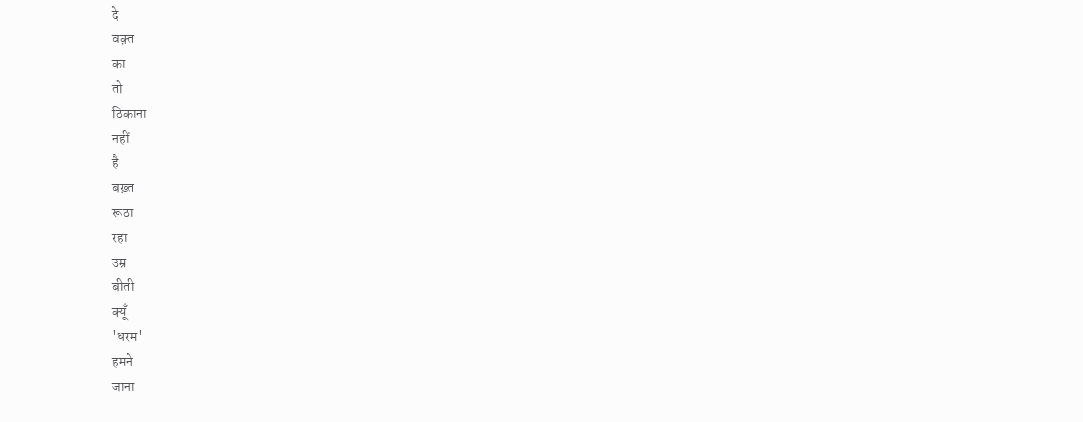दे
वक़्त
का
तो
ठिकाना
नहीं
है
बख़्त
रूठा
रहा
उम्र
बीती
क्यूँ
'धरम'
हमने
जाना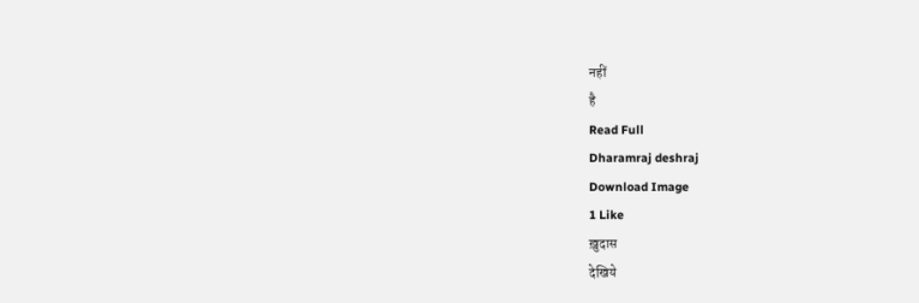नहीं
है
Read Full
Dharamraj deshraj
Download Image
1 Like
ख़ुदास
देखिये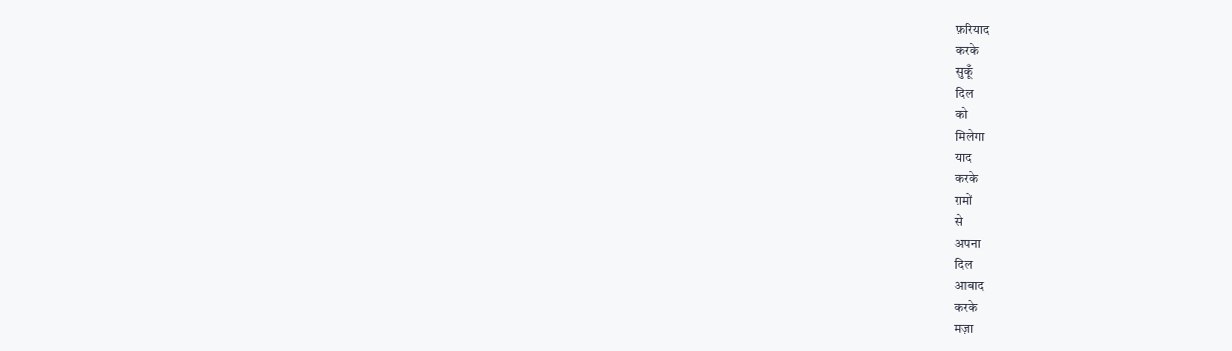फ़रियाद
करके
सुकूँ
दिल
को
मिलेगा
याद
करके
ग़मों
से
अपना
दिल
आबाद
करके
मज़ा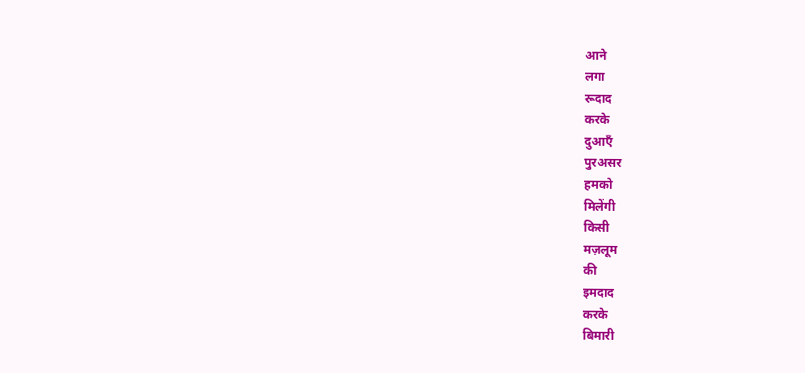आने
लगा
रूदाद
करके
दुआएँ
पुरअसर
हमको
मिलेंगी
किसी
मज़लूम
की
इमदाद
करके
बिमारी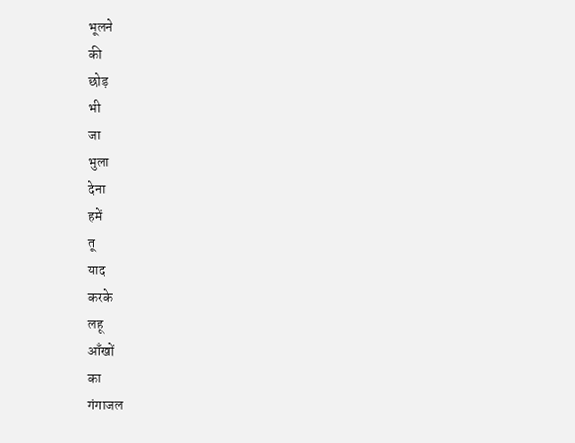भूलने
की
छोड़
भी
जा
भुला
देना
हमें
तू
याद
करके
लहू
आँखों
का
गंगाजल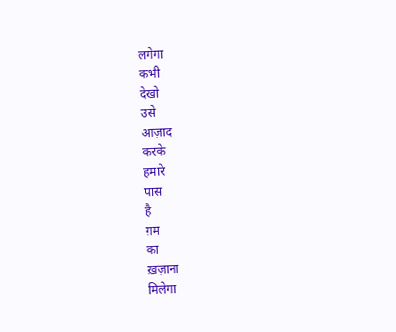लगेगा
कभी
देखो
उसे
आज़ाद
करके
हमारे
पास
है
ग़म
का
ख़ज़ाना
मिलेगा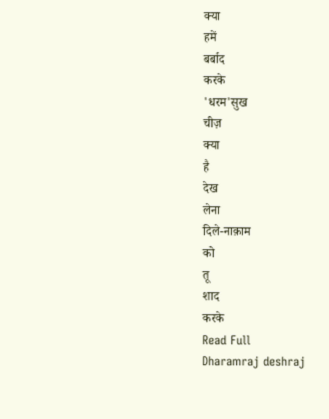क्या
हमें
बर्बाद
करके
'धरम'सुख
चीज़
क्या
है
देख
लेना
दिले-नाक़ाम
को
तू
शाद
करके
Read Full
Dharamraj deshraj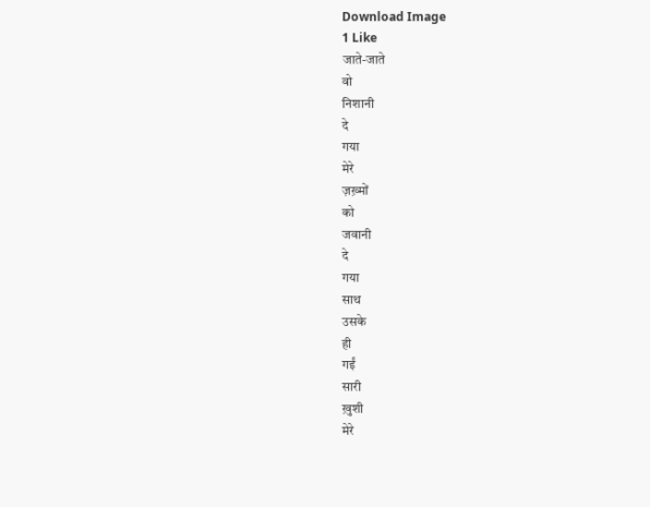Download Image
1 Like
जाते-जाते
वो
निशानी
दे
गया
मेरे
ज़ख़्मों
को
जवानी
दे
गया
साथ
उसके
ही
गईं
सारी
ख़ुशी
मेरे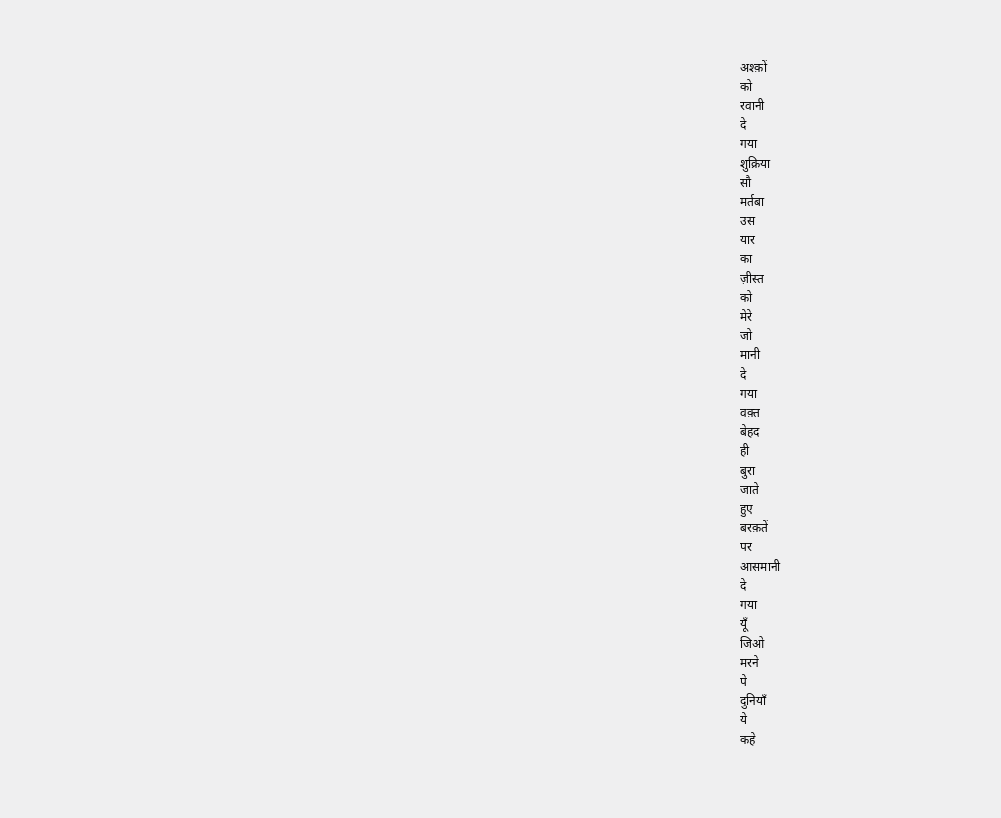अश्क़ों
को
रवानी
दे
गया
शुक्रिया
सौ
मर्तबा
उस
यार
का
ज़ीस्त
को
मेरे
जो
मानी
दे
गया
वक़्त
बेहद
ही
बुरा
जाते
हुए
बरक़तें
पर
आसमानी
दे
गया
यूँ
जिओ
मरने
पे
दुनियाँ
ये
कहे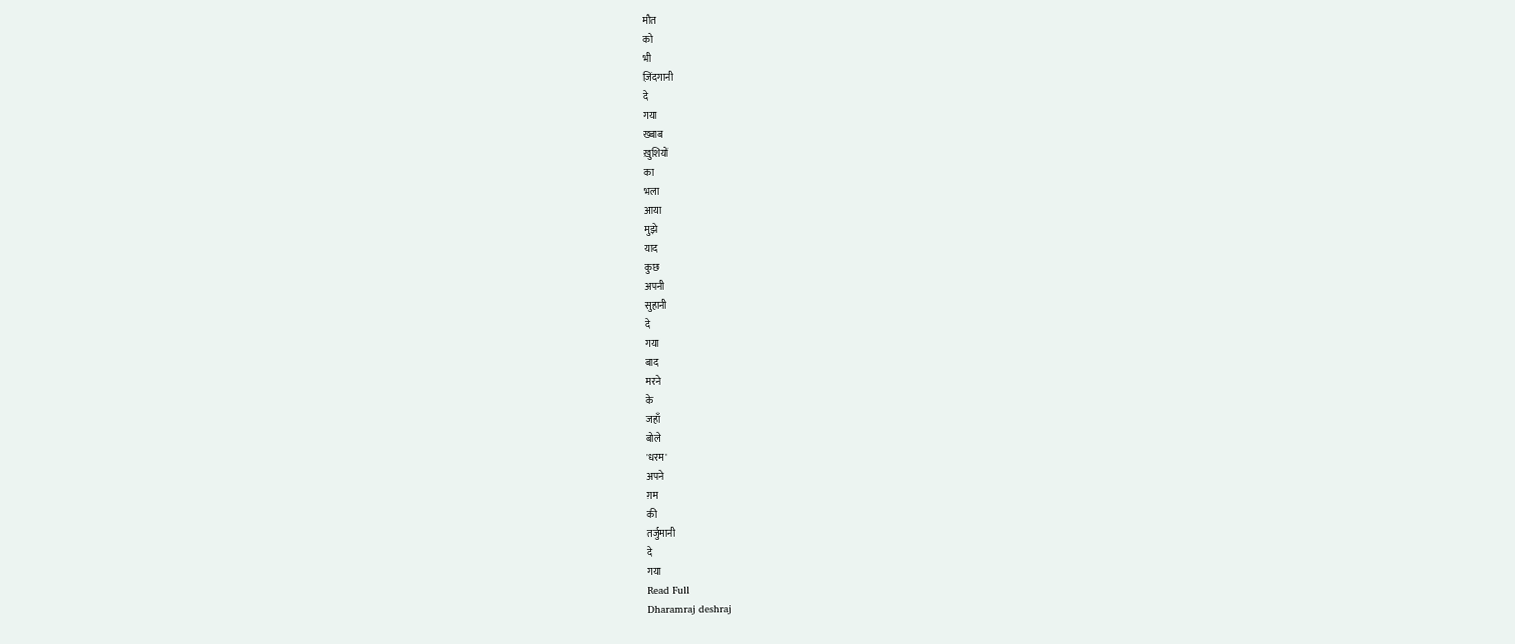मौत
को
भी
ज़िंदगानी
दे
गया
ख्बाब
ख़ुशियों
का
भला
आया
मुझे
याद
कुछ
अपनी
सुहानी
दे
गया
बाद
मरने
के
जहाँ
बोले
'धरम'
अपने
ग़म
की
तर्जुमानी
दे
गया
Read Full
Dharamraj deshraj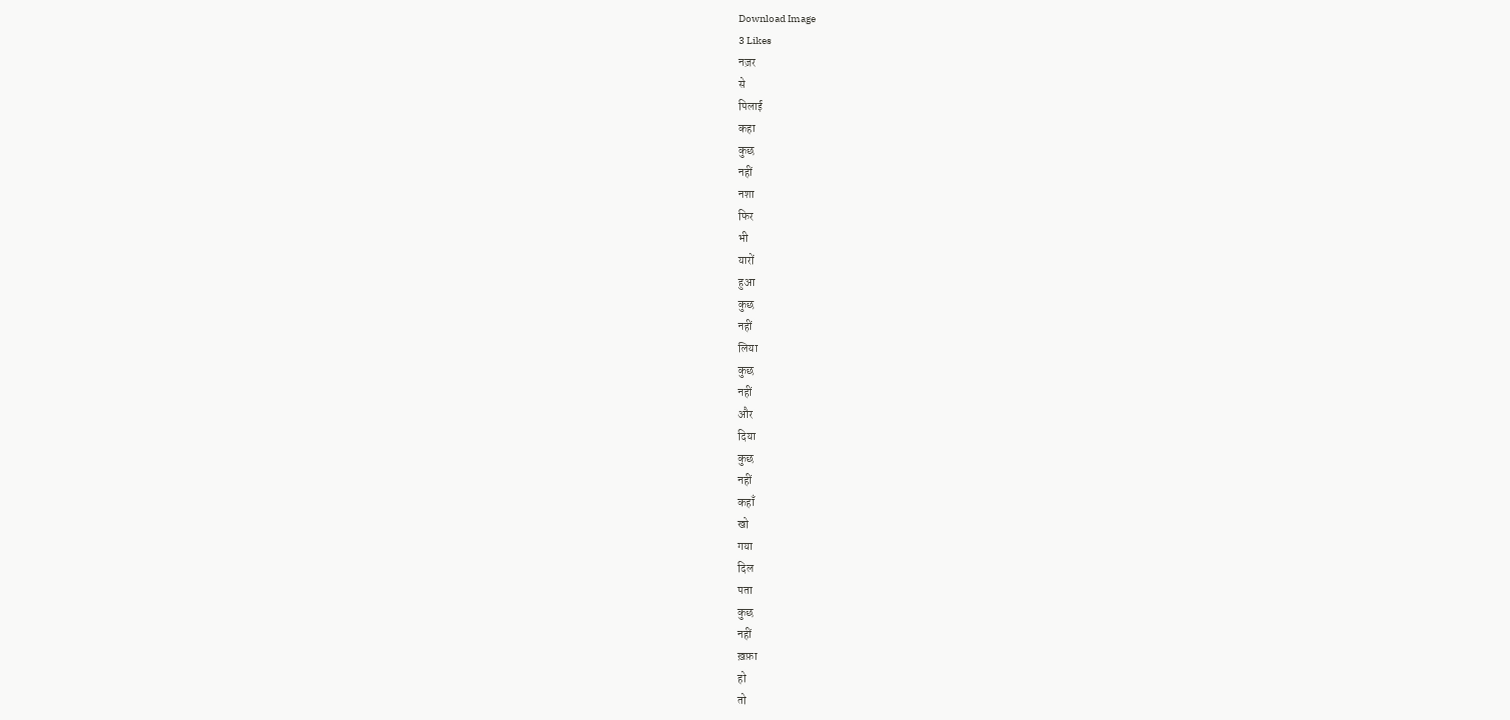Download Image
3 Likes
नज़र
से
पिलाई
कहा
कुछ
नहीं
नशा
फिर
भी
यारों
हुआ
कुछ
नहीं
लिया
कुछ
नहीं
और
दिया
कुछ
नहीं
कहाँ
खो
गया
दिल
पता
कुछ
नहीं
ख़फ़ा
हो
तो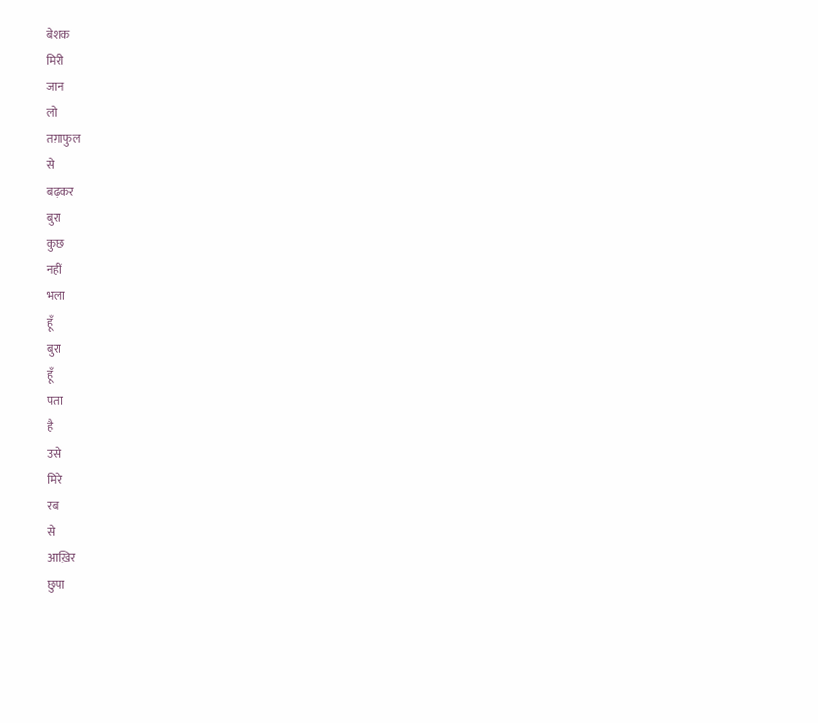बेशक
मिरी
जान
लो
तग़ाफुल
से
बढ़कर
बुरा
कुछ
नहीं
भला
हूँ
बुरा
हूँ
पता
है
उसे
मिरे
रब
से
आख़िर
छुपा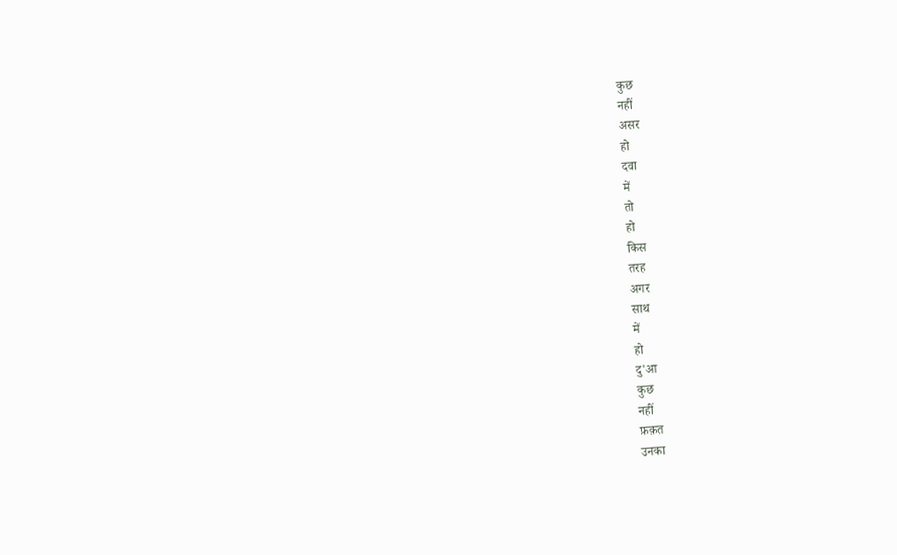कुछ
नहीं
असर
हो
दवा
में
तो
हो
किस
तरह
अगर
साथ
में
हो
दु'आ
कुछ
नहीं
फ़क़त
उनका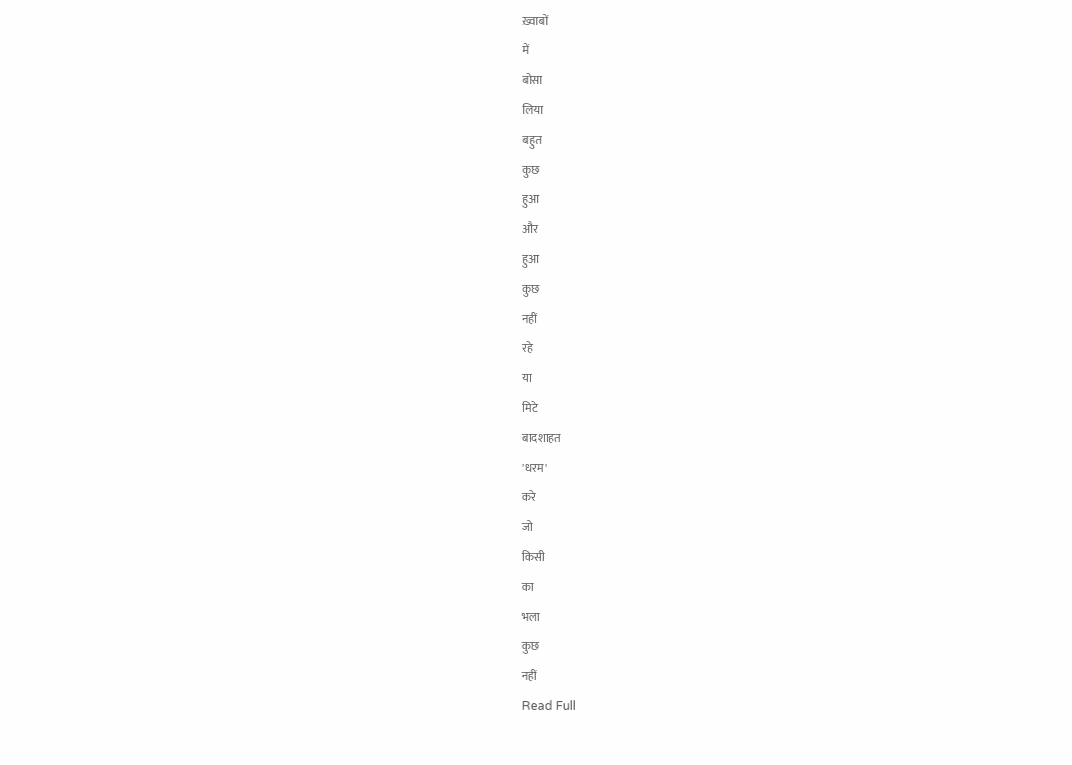ख़्वाबों
में
बोसा
लिया
बहुत
कुछ
हुआ
और
हुआ
कुछ
नहीं
रहे
या
मिटे
बादशाहत
'धरम'
करे
जो
किसी
का
भला
कुछ
नहीं
Read Full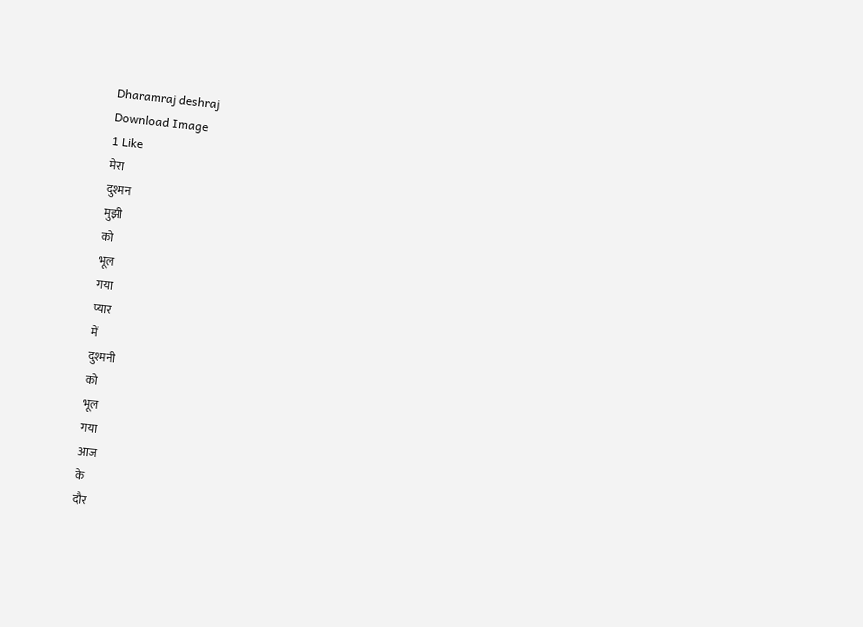Dharamraj deshraj
Download Image
1 Like
मेरा
दुश्मन
मुझी
को
भूल
गया
प्यार
में
दुश्मनी
को
भूल
गया
आज
के
दौर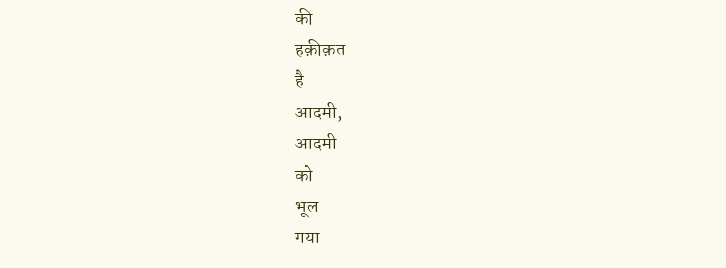की
हक़ीक़त
है
आदमी,
आदमी
को
भूल
गया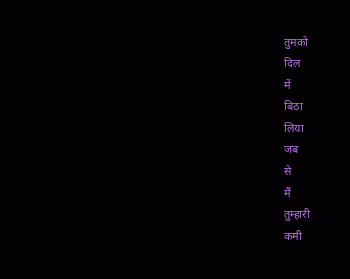तुमको
दिल
में
बिठा
लिया
जब
से
मैं
तुम्हारी
कमी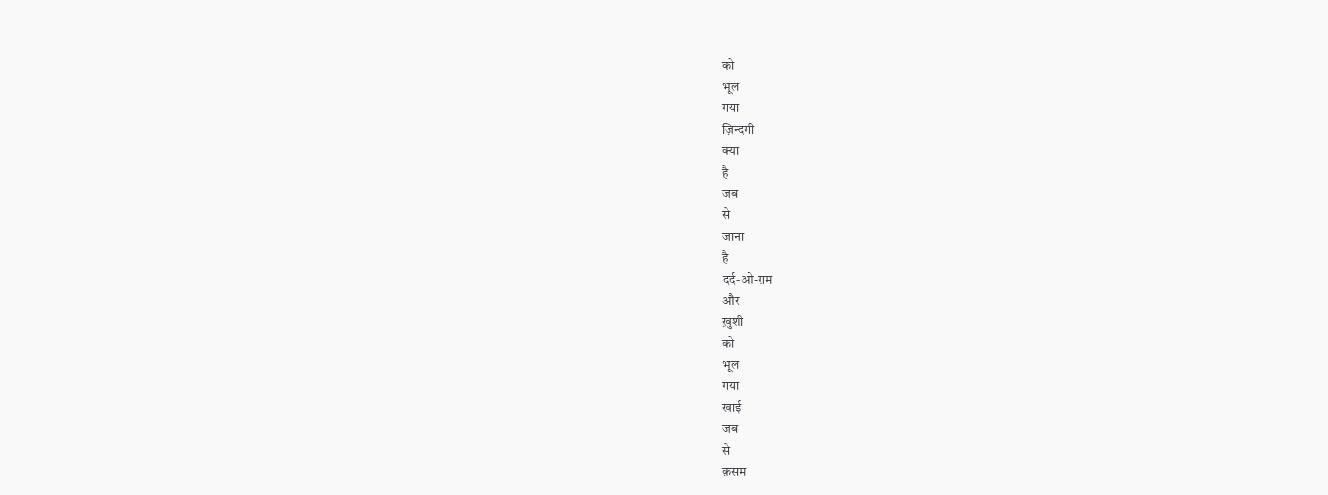को
भूल
गया
ज़िन्दगी
क्या
है
जब
से
जाना
है
दर्द-ओ-ग़म
और
ख़ुशी
को
भूल
गया
खाई
जब
से
क़सम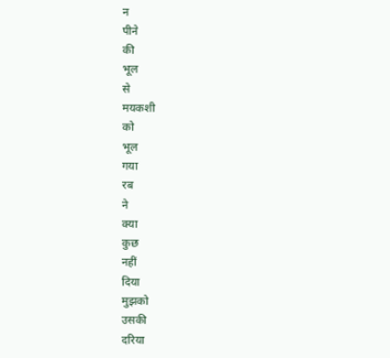न
पीने
की
भूल
से
मयकशी
को
भूल
गया
रब
ने
क्या
कुछ
नहीं
दिया
मुझको
उसकी
दरिया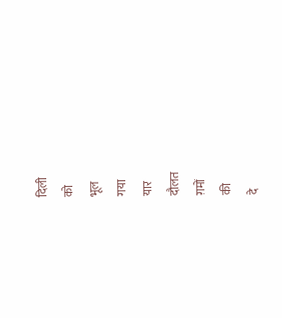दिली
को
भूल
गया
यार
दौलत
ग़मों
की
दे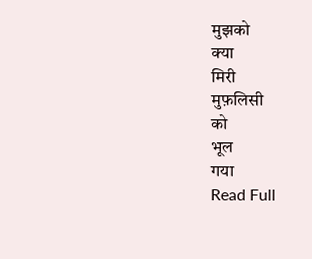मुझको
क्या
मिरी
मुफ़लिसी
को
भूल
गया
Read Full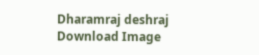Dharamraj deshraj
Download Image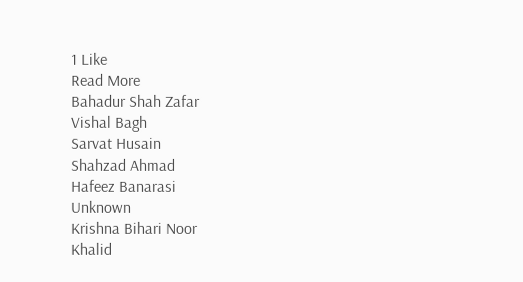1 Like
Read More
Bahadur Shah Zafar
Vishal Bagh
Sarvat Husain
Shahzad Ahmad
Hafeez Banarasi
Unknown
Krishna Bihari Noor
Khalid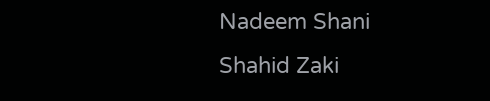Nadeem Shani
Shahid Zaki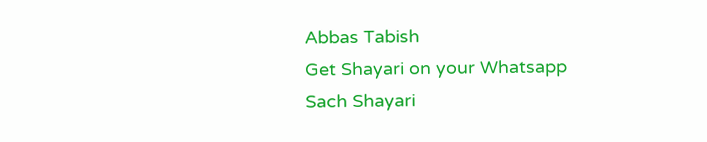Abbas Tabish
Get Shayari on your Whatsapp
Sach Shayari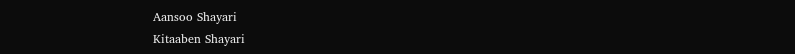Aansoo Shayari
Kitaaben Shayari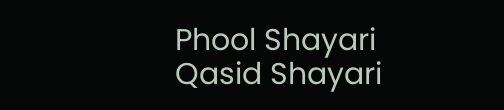Phool Shayari
Qasid Shayari